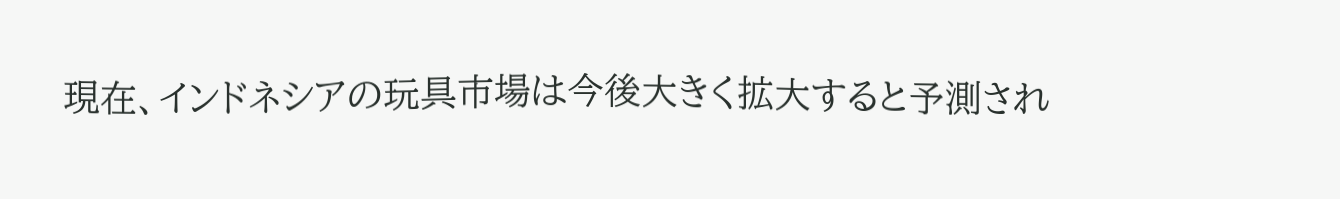現在、インドネシアの玩具市場は今後大きく拡大すると予測され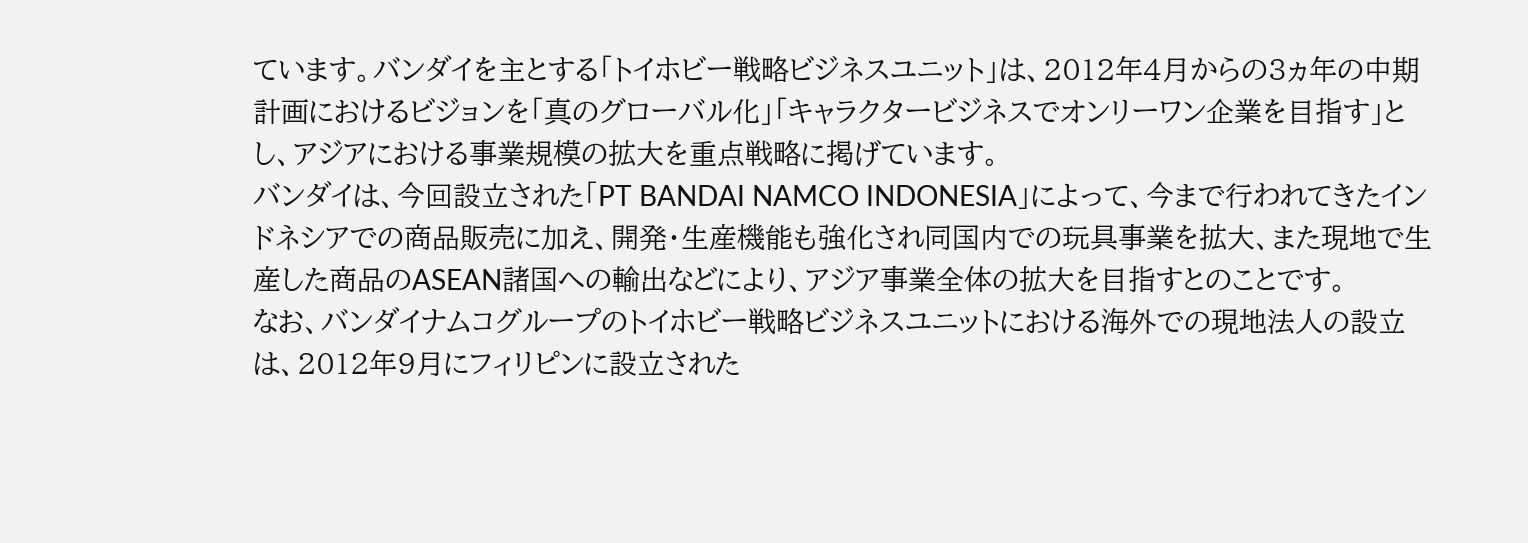ています。バンダイを主とする「トイホビー戦略ビジネスユニット」は、2012年4月からの3ヵ年の中期計画におけるビジョンを「真のグローバル化」「キャラクタービジネスでオンリーワン企業を目指す」とし、アジアにおける事業規模の拡大を重点戦略に掲げています。
バンダイは、今回設立された「PT BANDAI NAMCO INDONESIA」によって、今まで行われてきたインドネシアでの商品販売に加え、開発・生産機能も強化され同国内での玩具事業を拡大、また現地で生産した商品のASEAN諸国への輸出などにより、アジア事業全体の拡大を目指すとのことです。
なお、バンダイナムコグループのトイホビー戦略ビジネスユニットにおける海外での現地法人の設立は、2012年9月にフィリピンに設立された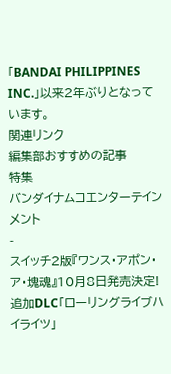「BANDAI PHILIPPINES INC.」以来2年ぶりとなっています。
関連リンク
編集部おすすめの記事
特集
バンダイナムコエンターテインメント
-
スイッチ2版『ワンス・アポン・ア・塊魂』10月8日発売決定!追加DLC「ローリングライブハイライツ」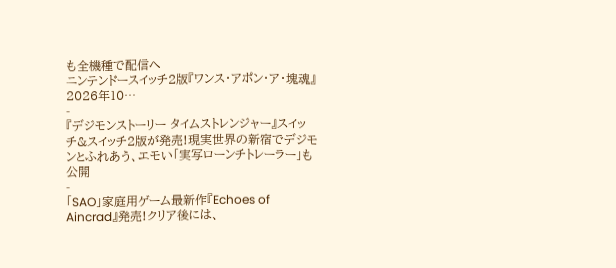も全機種で配信へ
ニンテンドースイッチ2版『ワンス・アポン・ア・塊魂』2026年10…
-
『デジモンストーリー タイムストレンジャー』スイッチ&スイッチ2版が発売!現実世界の新宿でデジモンとふれあう、エモい「実写ローンチトレーラー」も公開
-
「SAO」家庭用ゲーム最新作『Echoes of Aincrad』発売!クリア後には、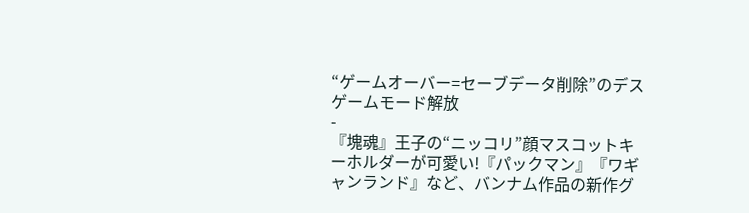“ゲームオーバー=セーブデータ削除”のデスゲームモード解放
-
『塊魂』王子の“ニッコリ”顔マスコットキーホルダーが可愛い!『パックマン』『ワギャンランド』など、バンナム作品の新作グ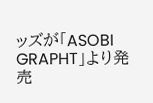ッズが「ASOBI GRAPHT」より発売